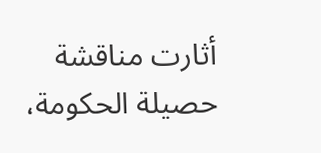أثارت مناقشة حصيلة الحكومة،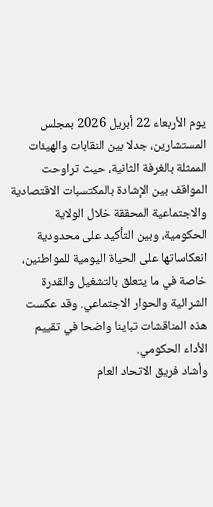يوم الأربعاء 22 أبريل 2026 بمجلس المستشارين، جدلا بين النقابات والهيئات الممثلة بالغرفة الثانية، حيث تراوحت المواقف بين الإشادة بالمكتسبات الاقتصادية والاجتماعية المحققة خلال الولاية الحكومية، وبين التأكيد على محدودية انعكاساتها على الحياة اليومية للمواطنين، خاصة في ما يتعلق بالتشغيل والقدرة الشرائية والحوار الاجتماعي. وقد عكست هذه المناقشات تباينا واضحا في تقييم الأداء الحكومي.
وأشاد فريق الاتحاد العام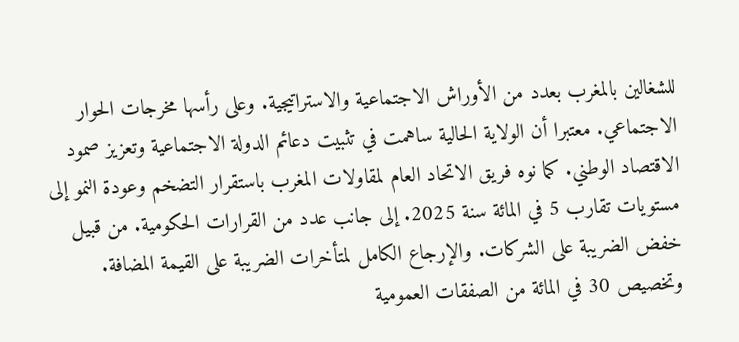للشغالين بالمغرب بعدد من الأوراش الاجتماعية والاستراتيجية. وعلى رأسها مخرجات الحوار الاجتماعي. معتبرا أن الولاية الحالية ساهمت في تثبيت دعائم الدولة الاجتماعية وتعزيز صمود الاقتصاد الوطني. كما نوه فريق الاتحاد العام لمقاولات المغرب باستقرار التضخم وعودة النمو إلى مستويات تقارب 5 في المائة سنة 2025. إلى جانب عدد من القرارات الحكومية. من قبيل خفض الضريبة على الشركات. والإرجاع الكامل لمتأخرات الضريبة على القيمة المضافة. وتخصيص 30 في المائة من الصفقات العمومية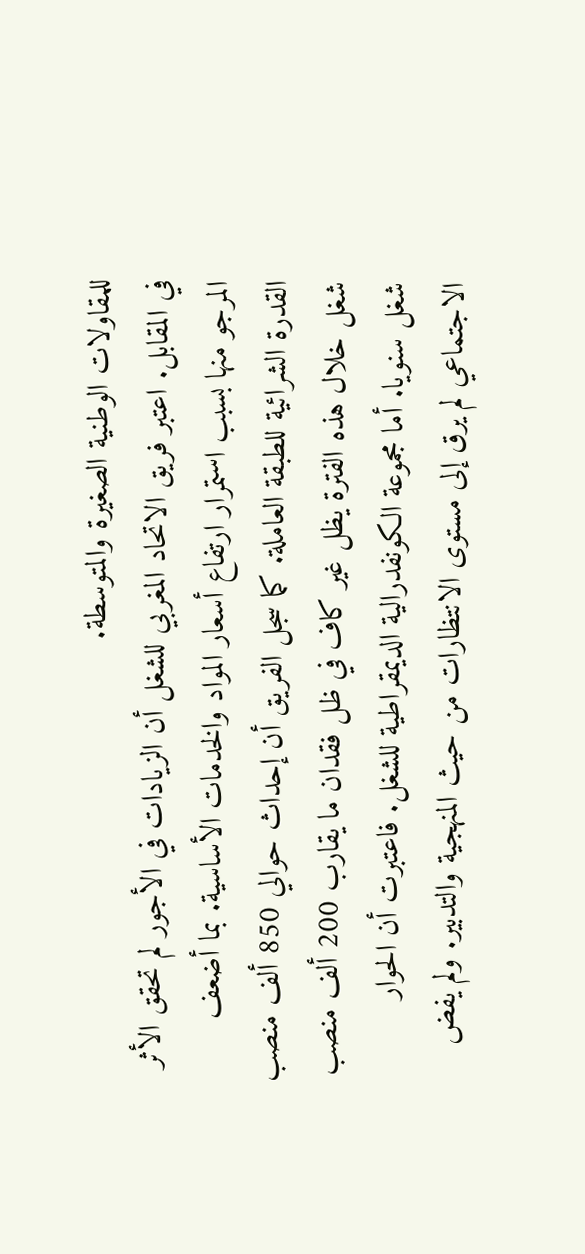للمقاولات الوطنية الصغيرة والمتوسطة.
في المقابل. اعتبر فريق الاتحاد المغربي للشغل أن الزيادات في الأجور لم تحقق الأثر المرجو منها بسبب استمرار ارتفاع أسعار المواد والخدمات الأساسية. بما أضعف القدرة الشرائية للطبقة العاملة. كما سجل الفريق أن إحداث حوالي 850 ألف منصب شغل خلال هذه الفترة يظل غير كاف في ظل فقدان ما يقارب 200 ألف منصب شغل سنويا. أما مجموعة الكونفدرالية الديمقراطية للشغل. فاعتبرت أن الحوار الاجتماعي لم يرق إلى مستوى الانتظارات من حيث المنهجية والتدبير. ولم يفض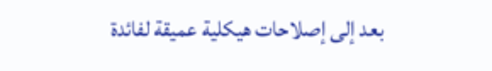بعد إلى إصلاحات هيكلية عميقة لفائدة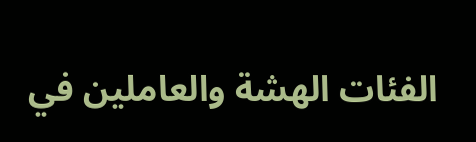الفئات الهشة والعاملين في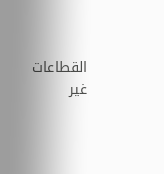القطاعات غير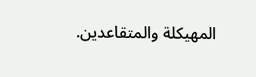المهيكلة والمتقاعدين.